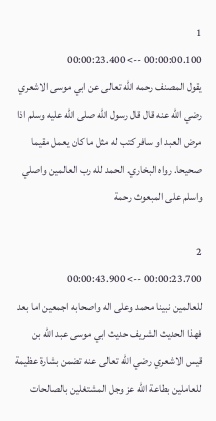1
00:00:00.100 --> 00:00:23.400
يقول المصنف رحمه الله تعالى عن ابي موسى الاشعري رضي الله عنه قال قال رسول الله صلى الله عليه وسلم اذا مرض العبد او سافر كتب له مثل ما كان يعمل مقيما صحيحا. رواه البخاري. الحمد لله رب العالمين واصلي واسلم على المبعوث رحمة

2
00:00:23.700 --> 00:00:43.900
للعالمين نبينا محمد وعلى اله واصحابه اجمعين اما بعد فهذا الحديث الشريف حديث ابي موسى عبد الله بن قيس الاشعري رضي الله تعالى عنه تضمن بشارة عظيمة للعاملين بطاعة الله عز وجل المشتغلين بالصالحات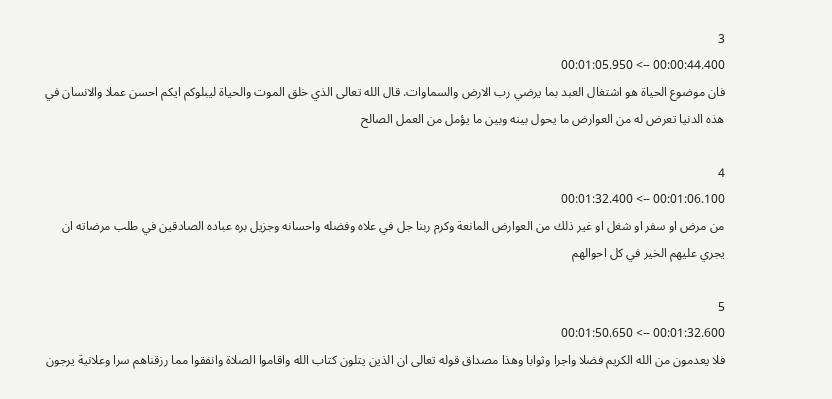3
00:00:44.400 --> 00:01:05.950
فان موضوع الحياة هو اشتغال العبد بما يرضي رب الارض والسماوات. قال الله تعالى الذي خلق الموت والحياة ليبلوكم ايكم احسن عملا والانسان في هذه الدنيا تعرض له من العوارض ما يحول بينه وبين ما يؤمل من العمل الصالح

4
00:01:06.100 --> 00:01:32.400
من مرض او سفر او شغل او غير ذلك من العوارض المانعة وكرم ربنا جل في علاه وفضله واحسانه وجزيل بره عباده الصادقين في طلب مرضاته ان يجري عليهم الخير في كل احوالهم

5
00:01:32.600 --> 00:01:50.650
فلا يعدمون من الله الكريم فضلا واجرا وثوابا وهذا مصداق قوله تعالى ان الذين يتلون كتاب الله واقاموا الصلاة وانفقوا مما رزقناهم سرا وعلانية يرجون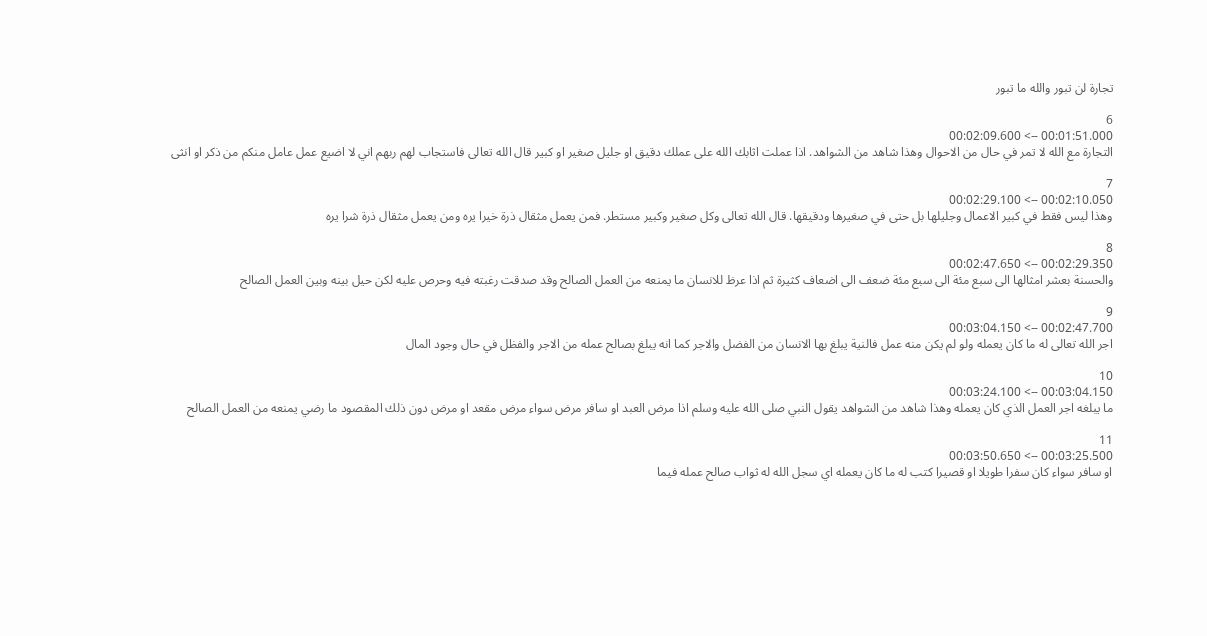تجارة لن تبور والله ما تبور

6
00:01:51.000 --> 00:02:09.600
التجارة مع الله لا تمر في حال من الاحوال وهذا شاهد من الشواهد. اذا عملت اثابك الله على عملك دقيق او جليل صغير او كبير قال الله تعالى فاستجاب لهم ربهم اني لا اضيع عمل عامل منكم من ذكر او انثى

7
00:02:10.050 --> 00:02:29.100
وهذا ليس فقط في كبير الاعمال وجليلها بل حتى في صغيرها ودقيقها. قال الله تعالى وكل صغير وكبير مستطر. فمن يعمل مثقال ذرة خيرا يره ومن يعمل مثقال ذرة شرا يره

8
00:02:29.350 --> 00:02:47.650
والحسنة بعشر امثالها الى سبع مئة الى سبع مئة ضعف الى اضعاف كثيرة ثم اذا عرظ للانسان ما يمنعه من العمل الصالح وقد صدقت رغبته فيه وحرص عليه لكن حيل بينه وبين العمل الصالح

9
00:02:47.700 --> 00:03:04.150
اجر الله تعالى له ما كان يعمله ولو لم يكن منه عمل فالنية يبلغ بها الانسان من الفضل والاجر كما انه يبلغ بصالح عمله من الاجر والفظل في حال وجود المال

10
00:03:04.150 --> 00:03:24.100
ما يبلغه اجر العمل الذي كان يعمله وهذا شاهد من الشواهد يقول النبي صلى الله عليه وسلم اذا مرض العبد او سافر مرض سواء مرض مقعد او مرض دون ذلك المقصود ما رضي يمنعه من العمل الصالح

11
00:03:25.500 --> 00:03:50.650
او سافر سواء كان سفرا طويلا او قصيرا كتب له ما كان يعمله اي سجل الله له ثواب صالح عمله فيما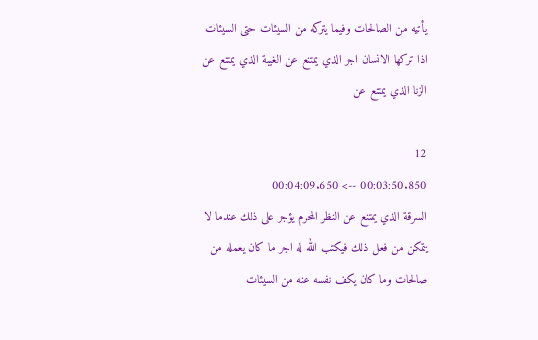يأتيه من الصالحات وفيما يتركه من السيئات حتى السيئات اذا تركها الانسان اجر الذي يمتنع عن الغيبة الذي يمتنع عن الزنا الذي يمتنع عن

12
00:03:50.850 --> 00:04:09.650
السرقة الذي يمتنع عن النظر المحرم يؤجر على ذلك عندما لا يتمكن من فعل ذلك فيكتب الله له اجر ما كان يعمله من صالحات وما كان يكف نفسه عنه من السيئات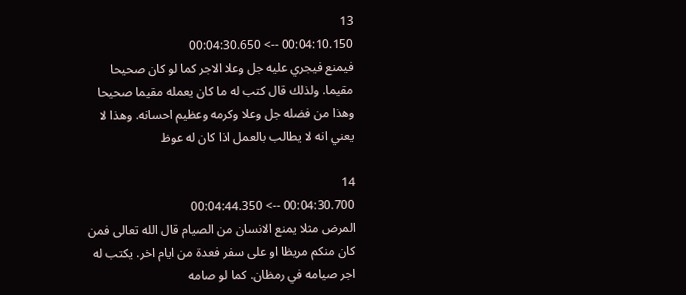13
00:04:10.150 --> 00:04:30.650
فيمنع فيجري عليه جل وعلا الاجر كما لو كان صحيحا مقيما. ولذلك قال كتب له ما كان يعمله مقيما صحيحا وهذا من فضله جل وعلا وكرمه وعظيم احسانه. وهذا لا يعني انه لا يطالب بالعمل اذا كان له عوظ

14
00:04:30.700 --> 00:04:44.350
المرض مثلا يمنع الانسان من الصيام قال الله تعالى فمن كان منكم مريظا او على سفر فعدة من ايام اخر. يكتب له اجر صيامه في رمظان. كما لو صامه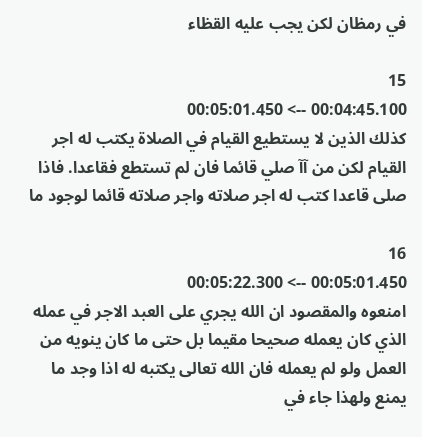في رمظان لكن يجب عليه القظاء

15
00:04:45.100 --> 00:05:01.450
كذلك الذين لا يستطيع القيام في الصلاة يكتب له اجر القيام لكن من آآ صلي قائما فان لم تستطع فقاعدا. فاذا صلى قاعدا كتب له اجر صلاته واجر صلاته قائما لوجود ما

16
00:05:01.450 --> 00:05:22.300
امنعوه والمقصود ان الله يجري على العبد الاجر في عمله الذي كان يعمله صحيحا مقيما بل حتى ما كان ينويه من العمل ولو لم يعمله فان الله تعالى يكتبه له اذا وجد ما يمنع ولهذا جاء في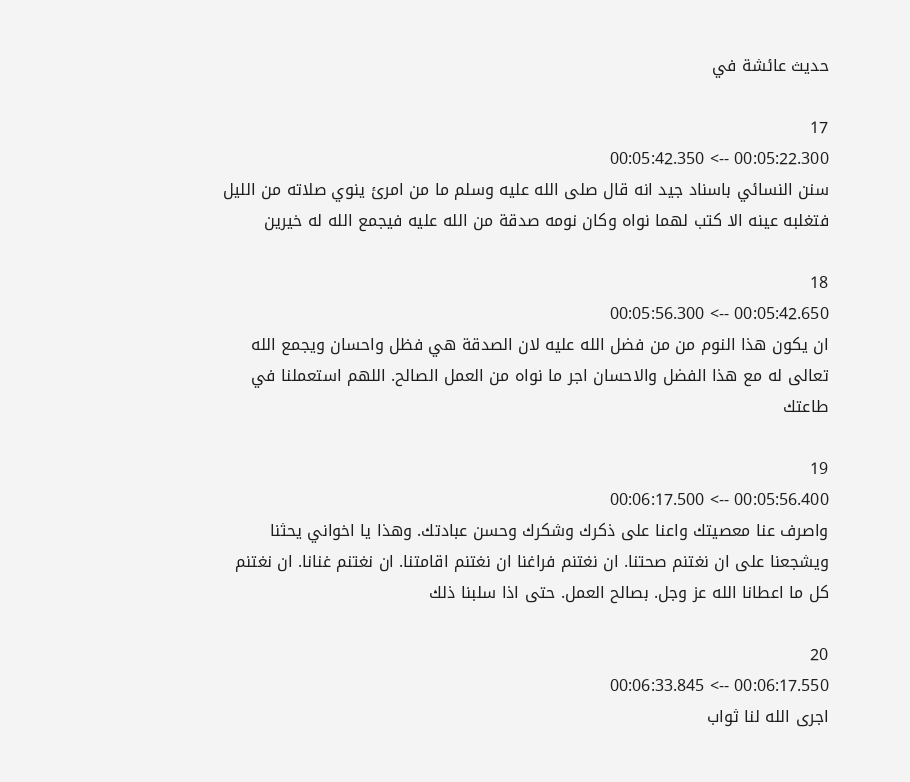حديث عائشة في

17
00:05:22.300 --> 00:05:42.350
سنن النسائي باسناد جيد انه قال صلى الله عليه وسلم ما من امرئ ينوي صلاته من الليل فتغلبه عينه الا كتب لهما نواه وكان نومه صدقة من الله عليه فيجمع الله له خيرين

18
00:05:42.650 --> 00:05:56.300
ان يكون هذا النوم من من فضل الله عليه لان الصدقة هي فظل واحسان ويجمع الله تعالى له مع هذا الفضل والاحسان اجر ما نواه من العمل الصالح. اللهم استعملنا في طاعتك

19
00:05:56.400 --> 00:06:17.500
واصرف عنا معصيتك واعنا على ذكرك وشكرك وحسن عبادتك. وهذا يا اخواني يحثنا ويشجعنا على ان نغتنم صحتنا. ان نغتنم فراغنا ان نغتنم اقامتنا. ان نغتنم غنانا. ان نغتنم كل ما اعطانا الله عز وجل. بصالح العمل. حتى اذا سلبنا ذلك

20
00:06:17.550 --> 00:06:33.845
اجرى الله لنا ثواب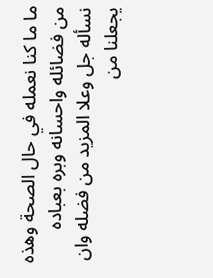ما ما كنا نعمله في حال الصحة وهذه من فضائله واحسانه وبره بعباده نسأله جل وعلا المزيد من فضله وان يجعلنا من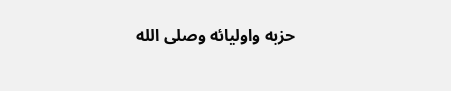حزبه واوليائه وصلى الله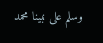وسلم على نبينا محمد